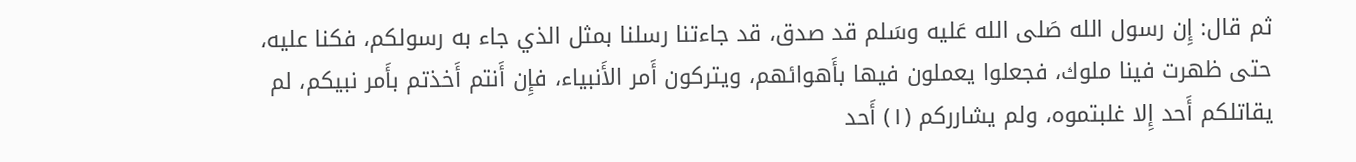ثم قال: إِن رسول الله صَلى الله عَليه وسَلم قد صدق، قد جاءتنا رسلنا بمثل الذي جاء به رسولكم، فكنا عليه، حتى ظهرت فينا ملوك، فجعلوا يعملون فيها بأَهوائهم، ويتركون أَمر الأَنبياء، فإِن أَنتم أَخذتم بأَمر نبيكم، لم يقاتلكم أَحد إِلا غلبتموه، ولم يشارركم (١) أَحد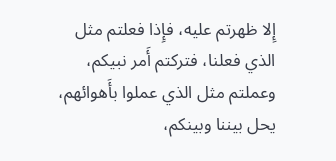إِلا ظهرتم عليه، فإِذا فعلتم مثل الذي فعلنا، فتركتم أَمر نبيكم، وعملتم مثل الذي عملوا بأَهوائهم، يحل بيننا وبينكم،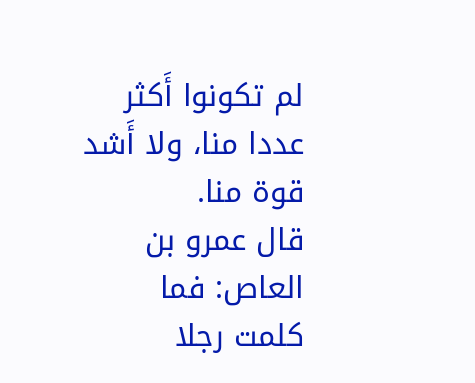لم تكونوا أَكثر عددا منا، ولا أَشد قوة منا.
قال عمرو بن العاص: فما كلمت رجلا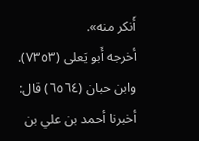أَنكر منه».
أخرجه أَبو يَعلى (٧٣٥٣). وابن حبان (٦٥٦٤) قال: أخبرنا أحمد بن علي بن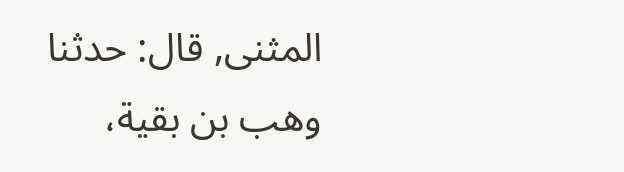المثنى, قال: حدثنا وهب بن بقية،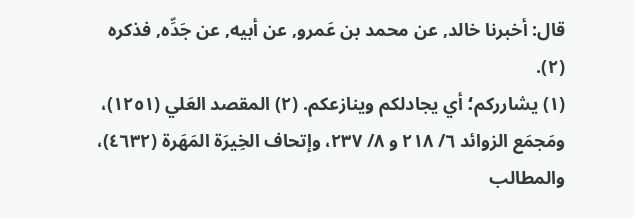قال: أخبرنا خالد, عن محمد بن عَمرو, عن أبيه, عن جَدِّه, فذكره (٢).
(١) يشارركم؛ أي يجادلكم وينازعكم. (٢) المقصد العَلي (١٢٥١)، ومَجمَع الزوائد ٦/ ٢١٨ و ٨/ ٢٣٧، وإتحاف الخِيرَة المَهَرة (٤٦٣٢)، والمطالب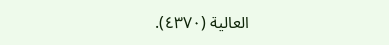العالية (٤٣٧٠).